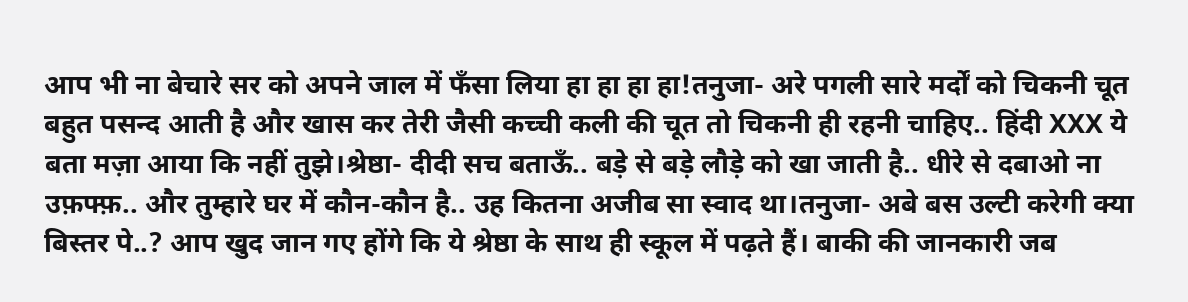आप भी ना बेचारे सर को अपने जाल में फँसा लिया हा हा हा हा!तनुजा- अरे पगली सारे मर्दों को चिकनी चूत बहुत पसन्द आती है और खास कर तेरी जैसी कच्ची कली की चूत तो चिकनी ही रहनी चाहिए.. हिंदी XXX ये बता मज़ा आया कि नहीं तुझे।श्रेष्ठा- दीदी सच बताऊँ.. बड़े से बड़े लौड़े को खा जाती है.. धीरे से दबाओ ना उफ़फ्फ़.. और तुम्हारे घर में कौन-कौन है.. उह कितना अजीब सा स्वाद था।तनुजा- अबे बस उल्टी करेगी क्या बिस्तर पे..? आप खुद जान गए होंगे कि ये श्रेष्ठा के साथ ही स्कूल में पढ़ते हैं। बाकी की जानकारी जब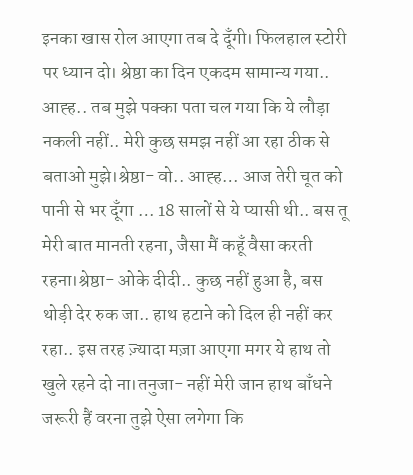इनका खास रोल आएगा तब दे दूँगी। फिलहाल स्टोरी पर ध्यान दो। श्रेष्ठा का दिन एकदम सामान्य गया.. आह्ह.. तब मुझे पक्का पता चल गया कि ये लौड़ा नकली नहीं.. मेरी कुछ समझ नहीं आ रहा ठीक से बताओ मुझे।श्रेष्ठा- वो.. आह्ह… आज तेरी चूत को पानी से भर दूँगा … 18 सालों से ये प्यासी थी.. बस तू मेरी बात मानती रहना, जैसा मैं कहूँ वैसा करती रहना।श्रेष्ठा- ओके दीदी.. कुछ नहीं हुआ है, बस थोड़ी देर रुक जा.. हाथ हटाने को दिल ही नहीं कर रहा.. इस तरह ज़्यादा मज़ा आएगा मगर ये हाथ तो खुले रहने दो ना।तनुजा- नहीं मेरी जान हाथ बाँधने जरूरी हैं वरना तुझे ऐसा लगेगा कि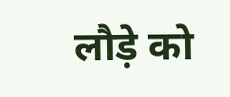लौड़े को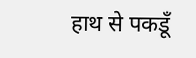हाथ से पकडूँ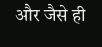और जैसे ही